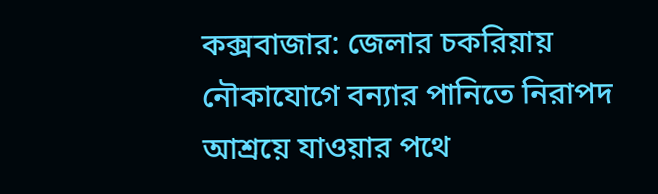কক্সবাজার: জেলার চকরিয়ায় নৌকাযোগে বন্যার পানিতে নিরাপদ আশ্রয়ে যাওয়ার পথে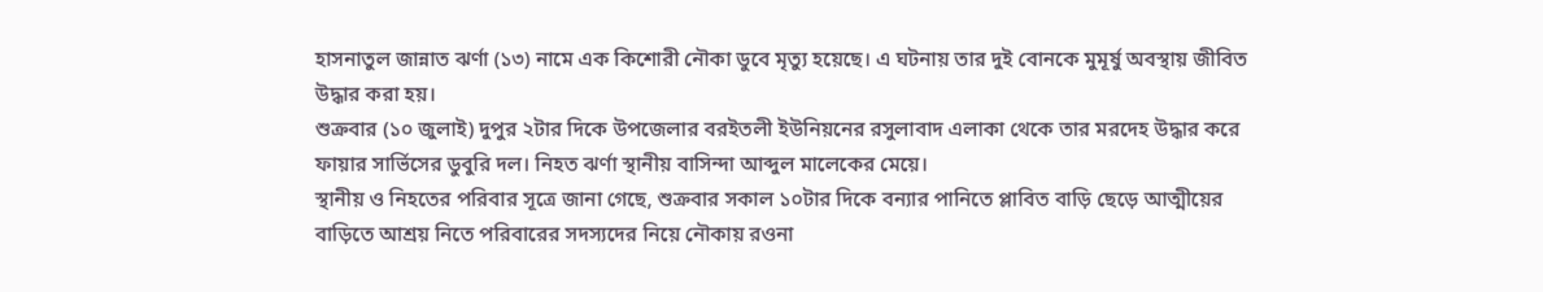হাসনাতুল জান্নাত ঝর্ণা (১৩) নামে এক কিশোরী নৌকা ডুবে মৃত্যু হয়েছে। এ ঘটনায় তার দুই বোনকে মুমূর্ষু অবস্থায় জীবিত উদ্ধার করা হয়।
শুক্রবার (১০ জুলাই) দুপুর ২টার দিকে উপজেলার বরইতলী ইউনিয়নের রসুলাবাদ এলাকা থেকে তার মরদেহ উদ্ধার করে ফায়ার সার্ভিসের ডুবুরি দল। নিহত ঝর্ণা স্থানীয় বাসিন্দা আব্দুল মালেকের মেয়ে।
স্থানীয় ও নিহতের পরিবার সূত্রে জানা গেছে, শুক্রবার সকাল ১০টার দিকে বন্যার পানিতে প্লাবিত বাড়ি ছেড়ে আত্মীয়ের বাড়িতে আশ্রয় নিতে পরিবারের সদস্যদের নিয়ে নৌকায় রওনা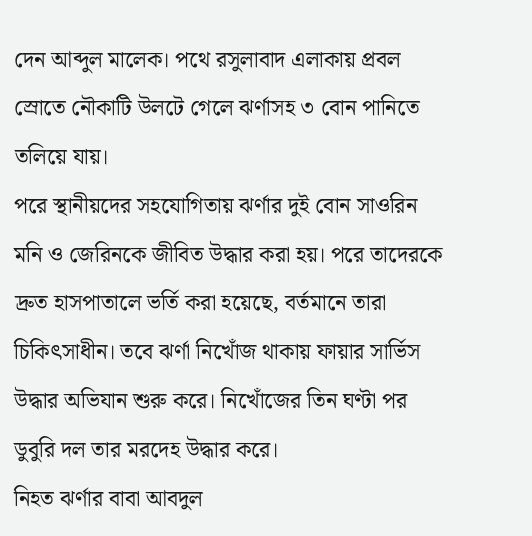দেন আব্দুল মালেক। পথে রসুলাবাদ এলাকায় প্রবল স্রোতে নৌকাটি উলটে গেলে ঝর্ণাসহ ৩ বোন পানিতে তলিয়ে যায়।
পরে স্থানীয়দের সহযোগিতায় ঝর্ণার দুই বোন সাওরিন মনি ও জেরিনকে জীবিত উদ্ধার করা হয়। পরে তাদেরকে দ্রুত হাসপাতালে ভর্তি করা হয়েছে, বর্তমানে তারা চিকিৎসাধীন। তবে ঝর্ণা নিখোঁজ থাকায় ফায়ার সার্ভিস উদ্ধার অভিযান শুরু করে। নিখোঁজের তিন ঘণ্টা পর ডুবুরি দল তার মরদেহ উদ্ধার করে।
নিহত ঝর্ণার বাবা আবদুল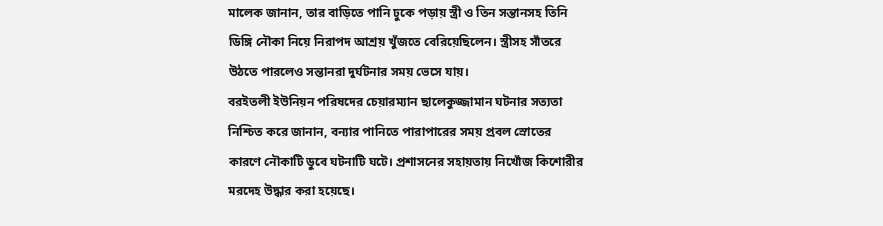মালেক জানান, তার বাড়িতে পানি ঢুকে পড়ায় স্ত্রী ও তিন সন্তানসহ তিনি ডিঙ্গি নৌকা নিয়ে নিরাপদ আশ্রয় খুঁজতে বেরিয়েছিলেন। স্ত্রীসহ সাঁতরে উঠতে পারলেও সন্তানরা দুর্ঘটনার সময় ভেসে যায়।
বরইতলী ইউনিয়ন পরিষদের চেয়ারম্যান ছালেকুজ্জামান ঘটনার সত্যতা নিশ্চিত করে জানান, বন্যার পানিতে পারাপারের সময় প্রবল স্রোতের কারণে নৌকাটি ডুবে ঘটনাটি ঘটে। প্রশাসনের সহায়তায় নিখোঁজ কিশোরীর মরদেহ উদ্ধার করা হয়েছে।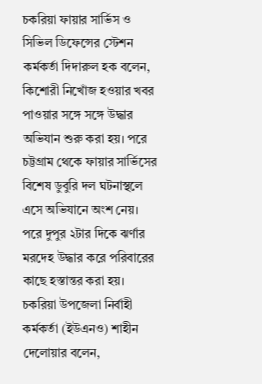চকরিয়া ফায়ার সার্ভিস ও সিভিল ডিফেন্সের স্টেশন কর্মকর্তা দিদারুল হক বলেন, কিশোরী নিখোঁজ হওয়ার খবর পাওয়ার সঙ্গে সঙ্গে উদ্ধার অভিযান শুরু করা হয়। পরে চট্টগ্রাম থেকে ফায়ার সার্ভিসের বিশেষ ডুবুরি দল ঘটনাস্থলে এসে অভিযানে অংশ নেয়। পরে দুপুর ২টার দিকে ঝর্ণার মরদেহ উদ্ধার করে পরিবারের কাছে হস্তান্তর করা হয়।
চকরিয়া উপজেলা নির্বাহী কর্মকর্তা (ইউএনও) শাহীন দেলোয়ার বলেন,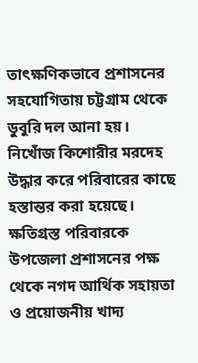তাৎক্ষণিকভাবে প্রশাসনের সহযোগিতায় চট্টগ্রাম থেকে ডুবুরি দল আনা হয়। নিখোঁজ কিশোরীর মরদেহ উদ্ধার করে পরিবারের কাছে হস্তান্তর করা হয়েছে। ক্ষতিগ্রস্ত পরিবারকে উপজেলা প্রশাসনের পক্ষ থেকে নগদ আর্থিক সহায়তা ও প্রয়োজনীয় খাদ্য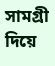সামগ্রী দিয়ে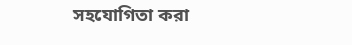সহযোগিতা করা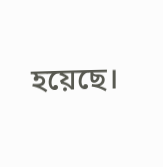হয়েছে।